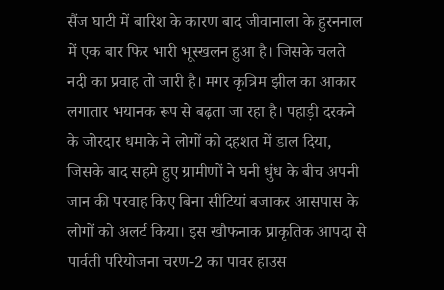सैंज घाटी में बारिश के कारण बाद जीवानाला के हुरननाल में एक बार फिर भारी भूस्खलन हुआ है। जिसके चलते नदी का प्रवाह तो जारी है। मगर कृत्रिम झील का आकार लगातार भयानक रूप से बढ़ता जा रहा है। पहाड़ी दरकने के जोरदार धमाके ने लोगों को दहशत में डाल दिया, जिसके बाद सहमे हुए ग्रामीणों ने घनी धुंध के बीच अपनी जान की परवाह किए बिना सीटियां बजाकर आसपास के लोगों को अलर्ट किया। इस खौफनाक प्राकृतिक आपदा से पार्वती परियोजना चरण-2 का पावर हाउस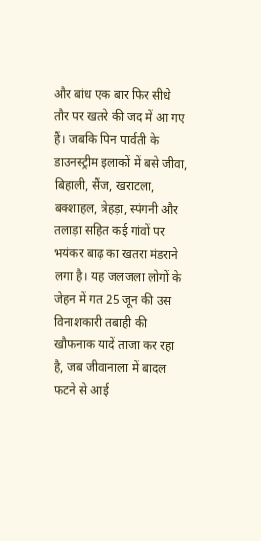और बांध एक बार फिर सीधे तौर पर खतरे की जद में आ गए हैं। जबकि पिन पार्वती के डाउनस्ट्रीम इलाकों में बसे जीवा, बिहाली, सैंज, खराटला, बक्शाहल, त्रेहड़ा, स्पंगनी और तलाड़ा सहित कई गांवों पर भयंकर बाढ़ का खतरा मंडराने लगा है। यह जलजला लोगों के जेहन में गत 25 जून की उस विनाशकारी तबाही की खौफनाक यादें ताजा कर रहा है, जब जीवानाला में बादल फटने से आई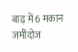बाढ़ में 6 मकान जमींदोज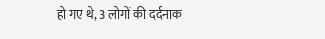हो गए थे, 3 लोगों की दर्दनाक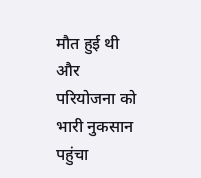मौत हुई थी और परियोजना को भारी नुकसान पहुंचा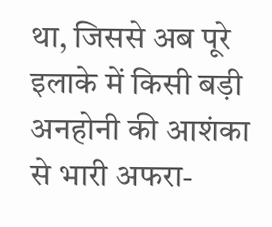था, जिससे अब पूरे इलाके में किसी बड़ी अनहोनी की आशंका से भारी अफरा-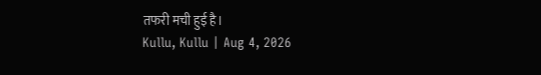तफरी मची हुई है।
Kullu, Kullu | Aug 4, 2026